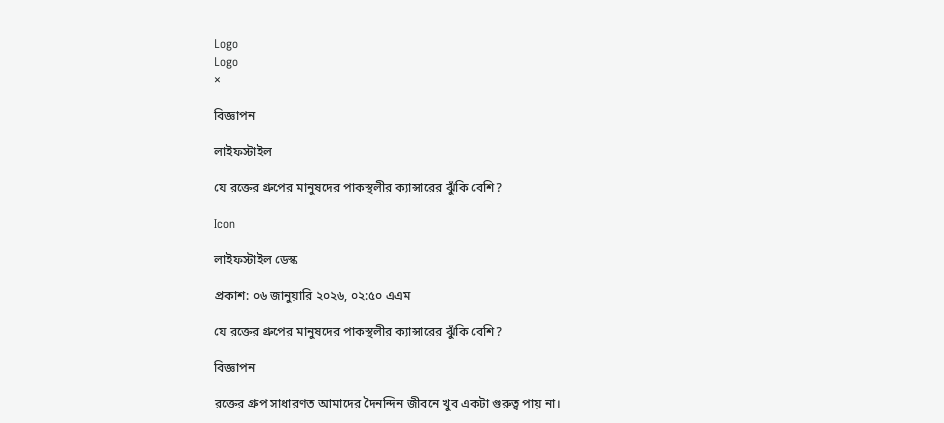Logo
Logo
×

বিজ্ঞাপন

লাইফস্টাইল

যে রক্তের গ্রুপের মানুষদের পাকস্থলীর ক্যান্সারের ঝুঁকি বেশি?

Icon

লাইফস্টাইল ডেস্ক

প্রকাশ: ০৬ জানুয়ারি ২০২৬, ০২:৫০ এএম

যে রক্তের গ্রুপের মানুষদের পাকস্থলীর ক্যান্সারের ঝুঁকি বেশি?

বিজ্ঞাপন

রক্তের গ্রুপ সাধারণত আমাদের দৈনন্দিন জীবনে খুব একটা গুরুত্ব পায় না।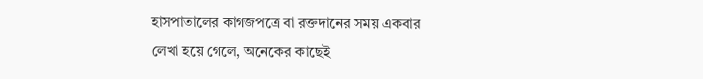হাসপাতালের কাগজপত্রে বা রক্তদানের সময় একবার লেখা হয়ে গেলে, অনেকের কাছেই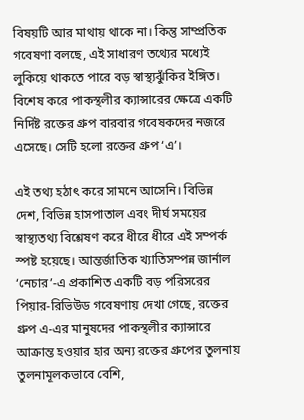বিষয়টি আর মাথায় থাকে না। কিন্তু সাম্প্রতিক গবেষণা বলছে, এই সাধারণ তথ্যের মধ্যেই লুকিয়ে থাকতে পারে বড় স্বাস্থ্যঝুঁকির ইঙ্গিত। বিশেষ করে পাকস্থলীর ক্যান্সারের ক্ষেত্রে একটি নির্দিষ্ট রক্তের গ্রুপ বারবার গবেষকদের নজরে এসেছে। সেটি হলো রক্তের গ্রুপ ‘এ’।

এই তথ্য হঠাৎ করে সামনে আসেনি। বিভিন্ন দেশ, বিভিন্ন হাসপাতাল এবং দীর্ঘ সময়ের স্বাস্থ্যতথ্য বিশ্লেষণ করে ধীরে ধীরে এই সম্পর্ক স্পষ্ট হয়েছে। আন্তর্জাতিক খ্যাতিসম্পন্ন জার্নাল ‘নেচার’-এ প্রকাশিত একটি বড় পরিসরের পিয়ার-রিভিউড গবেষণায় দেখা গেছে, রক্তের গ্রুপ এ-এর মানুষদের পাকস্থলীর ক্যান্সারে আক্রান্ত হওয়ার হার অন্য রক্তের গ্রুপের তুলনায় তুলনামূলকভাবে বেশি,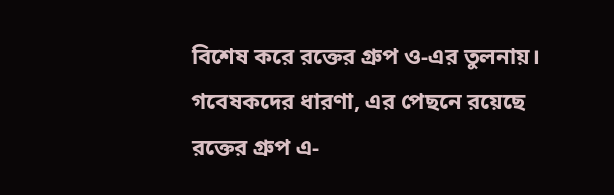বিশেষ করে রক্তের গ্রুপ ও-এর তুলনায়। গবেষকদের ধারণা, এর পেছনে রয়েছে রক্তের গ্রুপ এ-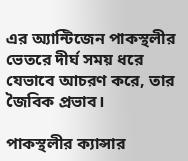এর অ্যান্টিজেন পাকস্থলীর ভেতরে দীর্ঘ সময় ধরে যেভাবে আচরণ করে, তার জৈবিক প্রভাব।

পাকস্থলীর ক্যান্সার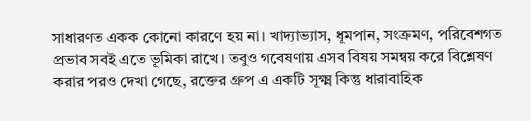সাধারণত একক কোনো কারণে হয় না। খাদ্যাভ্যাস, ধূমপান, সংক্রমণ, পরিবেশগত প্রভাব সবই এতে ভূমিকা রাখে। তবুও গবেষণায় এসব বিষয় সমন্বয় করে বিশ্লেষণ করার পরও দেখা গেছে, রক্তের গ্রুপ এ একটি সূক্ষ্ম কিন্তু ধারাবাহিক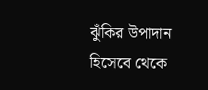ঝুঁকির উপাদান হিসেবে থেকে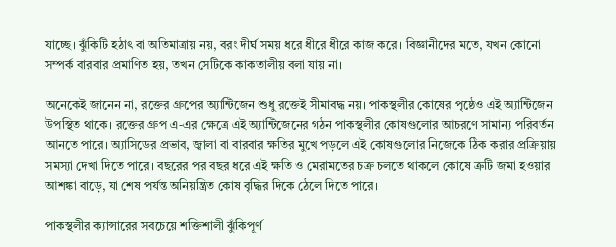যাচ্ছে। ঝুঁকিটি হঠাৎ বা অতিমাত্রায় নয়, বরং দীর্ঘ সময় ধরে ধীরে ধীরে কাজ করে। বিজ্ঞানীদের মতে, যখন কোনো সম্পর্ক বারবার প্রমাণিত হয়, তখন সেটিকে কাকতালীয় বলা যায় না।

অনেকেই জানেন না, রক্তের গ্রুপের অ্যান্টিজেন শুধু রক্তেই সীমাবদ্ধ নয়। পাকস্থলীর কোষের পৃষ্ঠেও এই অ্যান্টিজেন উপস্থিত থাকে। রক্তের গ্রুপ এ-এর ক্ষেত্রে এই অ্যান্টিজেনের গঠন পাকস্থলীর কোষগুলোর আচরণে সামান্য পরিবর্তন আনতে পারে। অ্যাসিডের প্রভাব, জ্বালা বা বারবার ক্ষতির মুখে পড়লে এই কোষগুলোর নিজেকে ঠিক করার প্রক্রিয়ায় সমস্যা দেখা দিতে পারে। বছরের পর বছর ধরে এই ক্ষতি ও মেরামতের চক্র চলতে থাকলে কোষে ত্রুটি জমা হওয়ার আশঙ্কা বাড়ে, যা শেষ পর্যন্ত অনিয়ন্ত্রিত কোষ বৃদ্ধির দিকে ঠেলে দিতে পারে।

পাকস্থলীর ক্যান্সারের সবচেয়ে শক্তিশালী ঝুঁকিপূর্ণ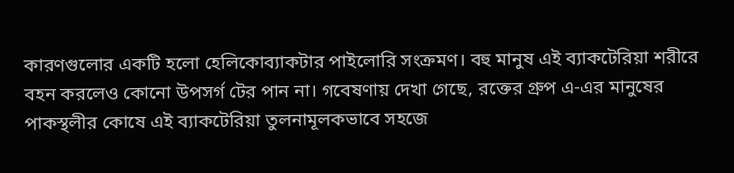কারণগুলোর একটি হলো হেলিকোব্যাকটার পাইলোরি সংক্রমণ। বহু মানুষ এই ব্যাকটেরিয়া শরীরে বহন করলেও কোনো উপসর্গ টের পান না। গবেষণায় দেখা গেছে, রক্তের গ্রুপ এ-এর মানুষের পাকস্থলীর কোষে এই ব্যাকটেরিয়া তুলনামূলকভাবে সহজে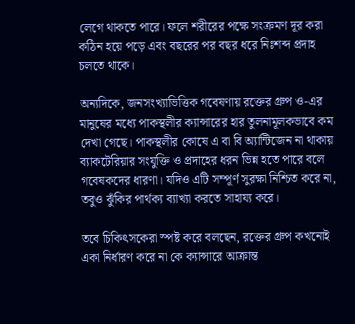লেগে থাকতে পারে। ফলে শরীরের পক্ষে সংক্রমণ দূর করা কঠিন হয়ে পড়ে এবং বছরের পর বছর ধরে নিঃশব্দ প্রদাহ চলতে থাকে।

অন্যদিকে, জনসংখ্যাভিত্তিক গবেষণায় রক্তের গ্রুপ ও-এর মানুষের মধ্যে পাকস্থলীর ক্যান্সারের হার তুলনামূলকভাবে কম দেখা গেছে। পাকস্থলীর কোষে এ বা বি অ্যান্টিজেন না থাকায় ব্যাকটেরিয়ার সংযুক্তি ও প্রদাহের ধরন ভিন্ন হতে পারে বলে গবেষকদের ধারণা। যদিও এটি সম্পূর্ণ সুরক্ষা নিশ্চিত করে না, তবুও ঝুঁকির পার্থক্য ব্যাখ্যা করতে সাহায্য করে।

তবে চিকিৎসকেরা স্পষ্ট করে বলছেন, রক্তের গ্রুপ কখনোই একা নির্ধারণ করে না কে ক্যান্সারে আক্রান্ত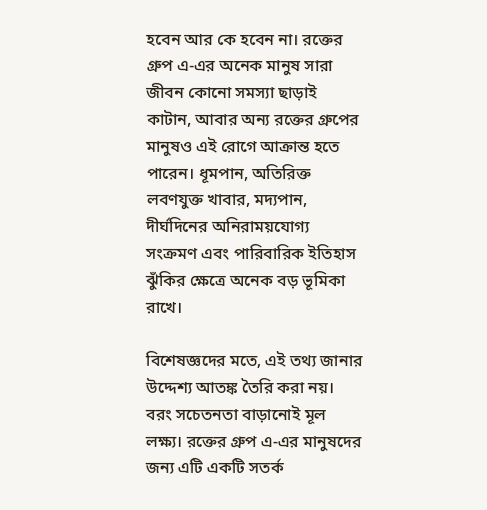হবেন আর কে হবেন না। রক্তের গ্রুপ এ-এর অনেক মানুষ সারা জীবন কোনো সমস্যা ছাড়াই কাটান, আবার অন্য রক্তের গ্রুপের মানুষও এই রোগে আক্রান্ত হতে পারেন। ধূমপান, অতিরিক্ত লবণযুক্ত খাবার, মদ্যপান, দীর্ঘদিনের অনিরাময়যোগ্য সংক্রমণ এবং পারিবারিক ইতিহাস ঝুঁকির ক্ষেত্রে অনেক বড় ভূমিকা রাখে।

বিশেষজ্ঞদের মতে, এই তথ্য জানার উদ্দেশ্য আতঙ্ক তৈরি করা নয়। বরং সচেতনতা বাড়ানোই মূল লক্ষ্য। রক্তের গ্রুপ এ-এর মানুষদের জন্য এটি একটি সতর্ক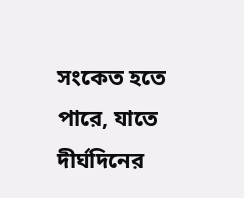সংকেত হতে পারে, যাতে দীর্ঘদিনের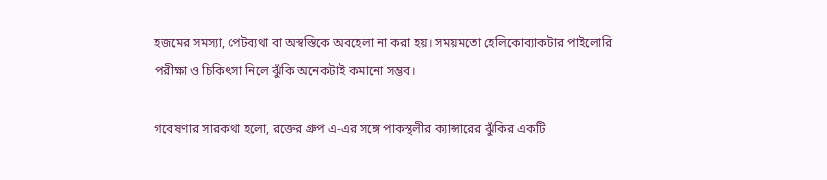হজমের সমস্যা, পেটব্যথা বা অস্বস্তিকে অবহেলা না করা হয়। সময়মতো হেলিকোব্যাকটার পাইলোরি পরীক্ষা ও চিকিৎসা নিলে ঝুঁকি অনেকটাই কমানো সম্ভব।

গবেষণার সারকথা হলো, রক্তের গ্রুপ এ-এর সঙ্গে পাকস্থলীর ক্যান্সারের ঝুঁকির একটি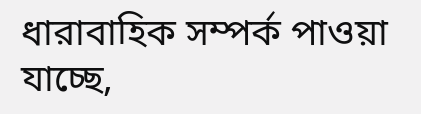ধারাবাহিক সম্পর্ক পাওয়া যাচ্ছে,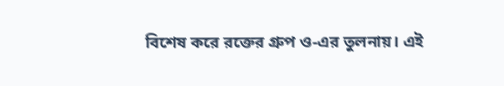বিশেষ করে রক্তের গ্রুপ ও-এর তুলনায়। এই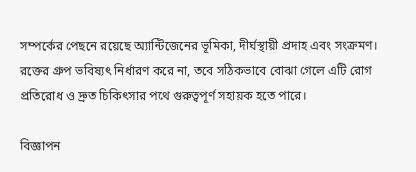সম্পর্কের পেছনে রয়েছে অ্যান্টিজেনের ভূমিকা, দীর্ঘস্থায়ী প্রদাহ এবং সংক্রমণ। রক্তের গ্রুপ ভবিষ্যৎ নির্ধারণ করে না, তবে সঠিকভাবে বোঝা গেলে এটি রোগ প্রতিরোধ ও দ্রুত চিকিৎসার পথে গুরুত্বপূর্ণ সহায়ক হতে পারে।

বিজ্ঞাপন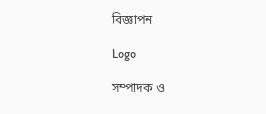বিজ্ঞাপন

Logo

সম্পাদক ও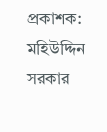প্রকাশক: মহিউদ্দিন সরকার